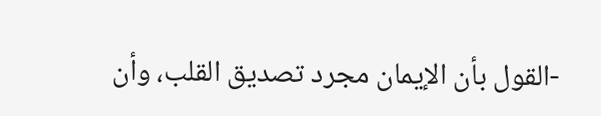-القول بأن الإيمان مجرد تصديق القلب، وأن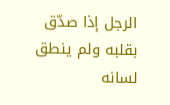الرجل إذا صدّق بقلبه ولم ينطق لسانه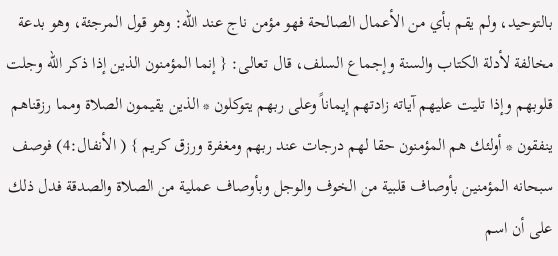بالتوحيد، ولم يقم بأي من الأعمال الصالحة فهو مؤمن ناج عند الله: وهو قول المرجئة، وهو بدعة مخالفة لأدلة الكتاب والسنة وإجماع السلف، قال تعالى: { إنما المؤمنون الذين إذا ذكر الله وجلت قلوبهم وإذا تليت عليهم آياته زادتهم إيماناً وعلى ربهم يتوكلون * الذين يقيمون الصلاة ومما رزقناهم ينفقون * أولئك هم المؤمنون حقا لهم درجات عند ربهم ومغفرة ورزق كريم } ( الأنفال:4) فوصف سبحانه المؤمنين بأوصاف قلبية من الخوف والوجل وبأوصاف عملية من الصلاة والصدقة فدل ذلك على أن اسم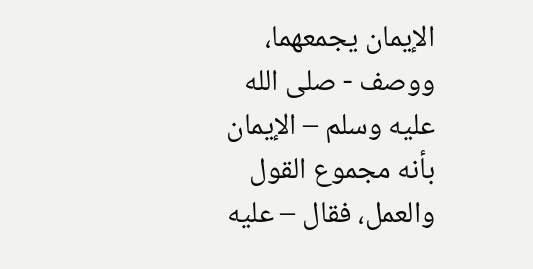الإيمان يجمعهما، ووصف - صلى الله عليه وسلم – الإيمان بأنه مجموع القول والعمل، فقال – عليه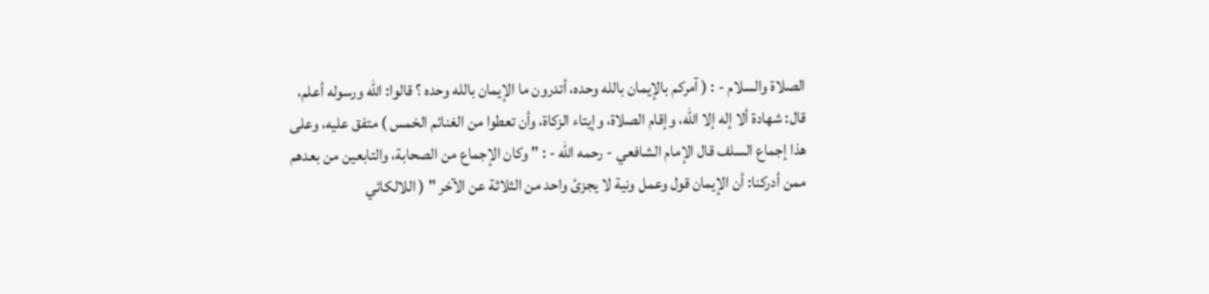الصلاة والسلام - : ( آمركم بالإيمان بالله وحده، أتدرون ما الإيمان بالله وحده ؟ قالوا: الله ورسوله أعلم، قال: شهادة ألا إله إلا الله، وإقام الصلاة، وإيتاء الزكاة، وأن تعطوا من الغنائم الخمس ) متفق عليه، وعلى هذا إجماع السلف قال الإمام الشافعي - رحمه الله - : " وكان الإجماع من الصحابة، والتابعين من بعدهم ممن أدركنا: أن الإيمان قول وعمل ونية لا يجزئ واحد من الثلاثة عن الآخر " ( اللالكائي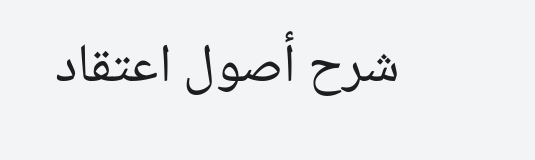شرح أصول اعتقاد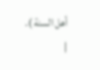أهل السنة ).
|